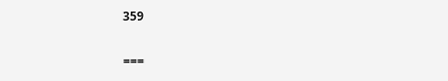359

===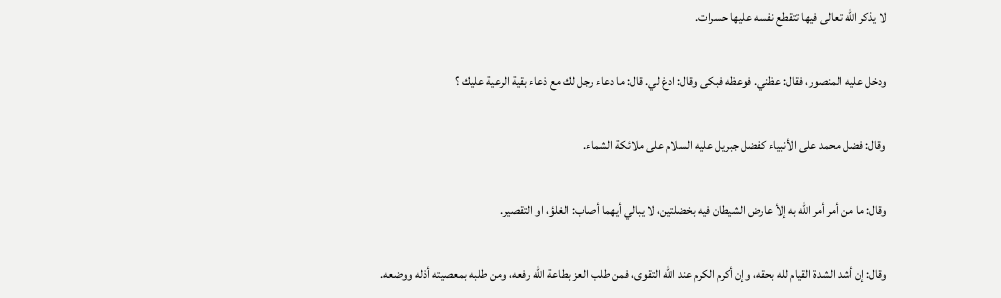لا يذكر الله تعالى فيها تتقطع نفسه عليها حسرات.

ودخل عليه المنصور، فقال: عظني. فوعظه فبكى وقال: ادغ لي. قال: ما دعاء رجل لك مع ذعاء بقية الرعية عليك ؟

وقال: فضل محمد على الأنبياء كفضل جبريل عليه السلام على ملائكة الشماء.

وقال: ما من أمر أمر الله به إلأ عارض الشيطان فيه بخضلتين، لا يبالي أيهما أصاب: الغلؤ، او التقصير.

وقال: إن أشد الشدة القيام لله بحقه، وإن أكرم الكرم عند الله التقوى، فمن طلب العز بطاعة الله رفعه، ومن طلبه بمعصيته أذله ووضعه.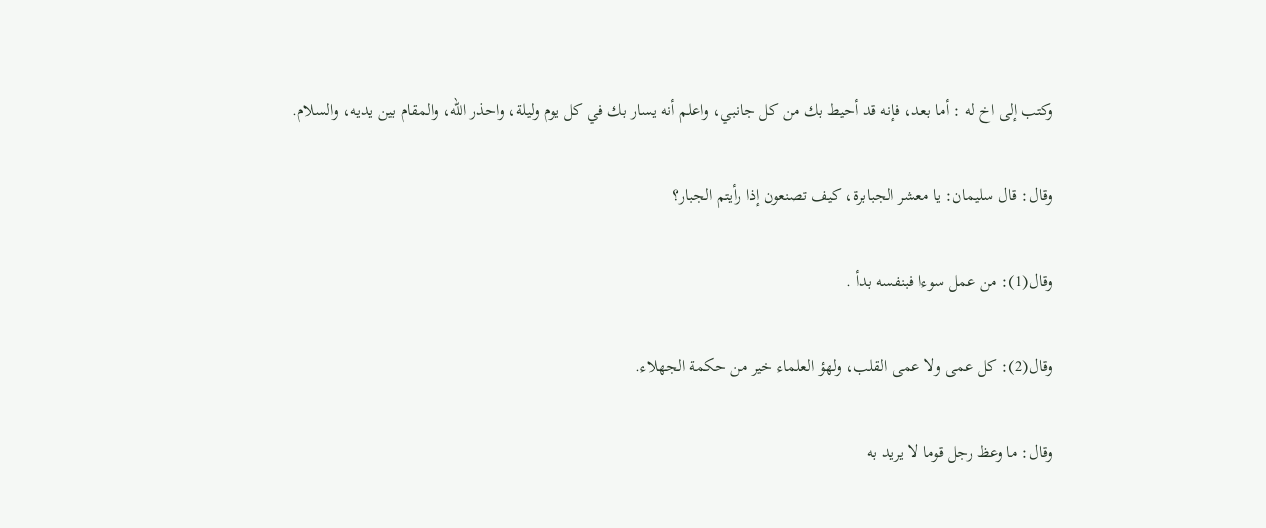وكتب إلى اخ له : أما بعد، فإنه قد أحيط بك من كل جانبي، واعلم أنه يسار بك في كل يوم وليلة، واحذر الله، والمقام بين يديه، والسلام.

وقال: قال سليمان: يا معشر الجبابرة، كيف تصنعون إذا رأيتم الجبار؟

وقال(1): من عمل سوءا فبنفسه بدأ .

وقال(2): كل عمى ولا عمى القلب، ولهؤ العلماء خير من حكمة الجهلاء.

وقال: ما وعظ رجل قوما لا يريد به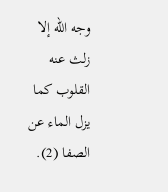وجه الله إلا زلث عنه القلوب كما يزل الماء عن الصفا (2).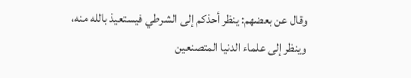وقال عن بعضهم: ينظر أحذكم إلى الشرطي فيستعيذ بالله منه، وينظر إلى علماء الدنيا المتصنعين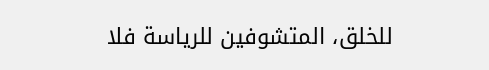للخلق، المتشوفين للرياسة فلا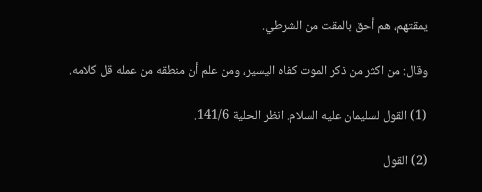يمقتهم، هم أحق بالمقت من الشرطي.

وقال: من اكثر من ذكر الموت كفاه اليسير، ومن علم أن منطقه من عمله قل كلامه.

(1) القول لسليمان عليه السلام. انظر الحلية 141/6.

(2) القول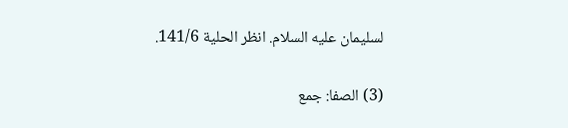لسليمان عليه السلام. انظر الحلية 141/6.

(3) الصفا: جمع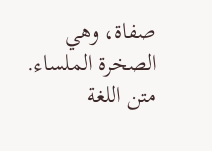صفاة، وهي الصخرة الملساء. متن اللغة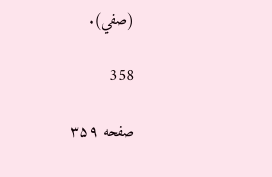(صفي).

358

صفحه ۳۵۹